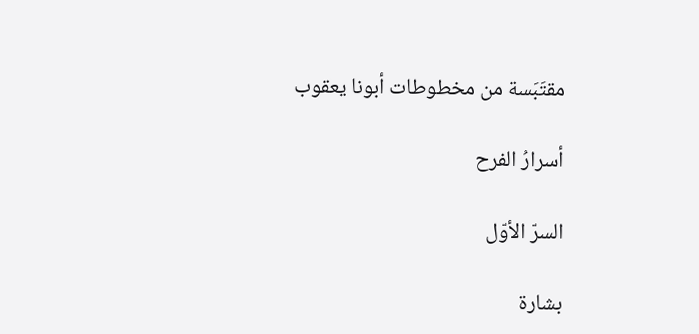مقتَبَسة من مخطوطات أبونا يعقوب

أسرارُ الفرح

السرّ الأوّل

بشارة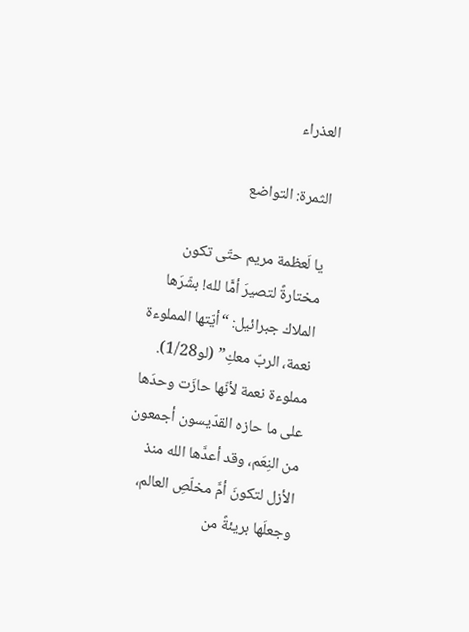العذراء

الثمرة: التواضع

يا لَعظمة مريم حتّى تكون مختارةً لتصيرَ أمًّا لله! بشّرَها الملاك جبرائيل: “أيّتها المملوءة نعمة، الربّ معكِ” (لو1/28). مملوءة نعمة لأنّها حازَت وحدَها على ما حازه القدّيسون أجمعون من النِعَم، وقد أعدَّها الله منذ الأزل لتكونَ أمَّ مخلّصِ العالم، وجعلَها بريئةً من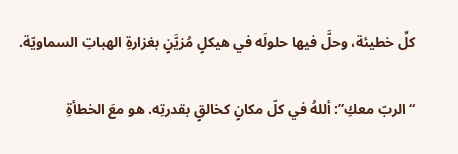كلِّ خطيئة، وحلَّ فيها حلولَه في هيكلٍ مُزيَّنٍ بغزارةِ الهباتِ السماويّة.

“الربّ معكِ”: أللهُ في كلّ مكانٍ كخالقٍ بقدرتِه. هو معَ الخطأةِ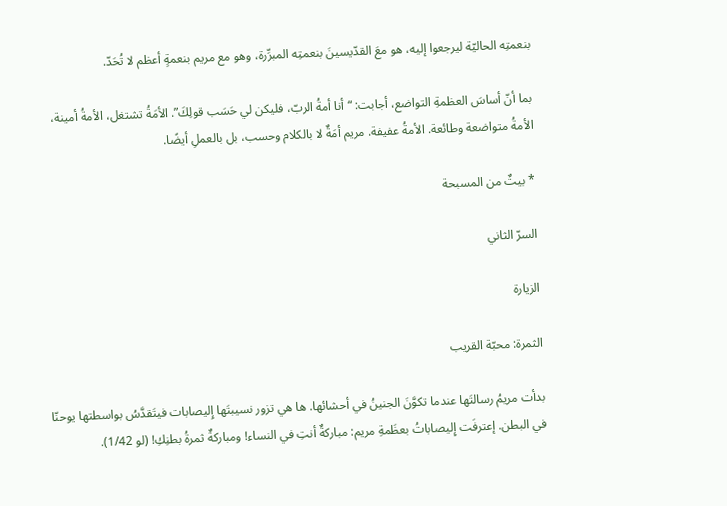بنعمتِه الحاليّة ليرجعوا إليه، هو معَ القدّيسينَ بنعمتِه المبرِّرة، وهو مع مريم بنعمةٍ أعظم لا تُحَدّ.

بما أنّ أساسَ العظمةِ التواضع، أجابت: “أنا أمةُ الربّ، فليكن لي حَسَب قولِكَ”. الأمَةُ تشتغل، الأمةُ أمينة، الأمةُ متواضعة وطائعة. الأمةُ عفيفة. مريم أمَةٌ لا بالكلام وحسب، بل بالعملِ أيضًا.

* بيتٌ من المسبحة

السرّ الثاني

الزيارة

الثمرة: محبّة القريب

بدأت مريمُ رسالتَها عندما تكوَّنَ الجنينُ في أحشائها. ها هي تزور نسيبتَها إِليصابات فيتَقدَّسُ بواسطتها يوحنّا في البطن. إعترفَت إِليصاباتُ بعظَمةِ مريم: مباركةٌ أنتِ في النساء! ومباركةٌ ثمرةُ بطنِكِ! (لو 1/42).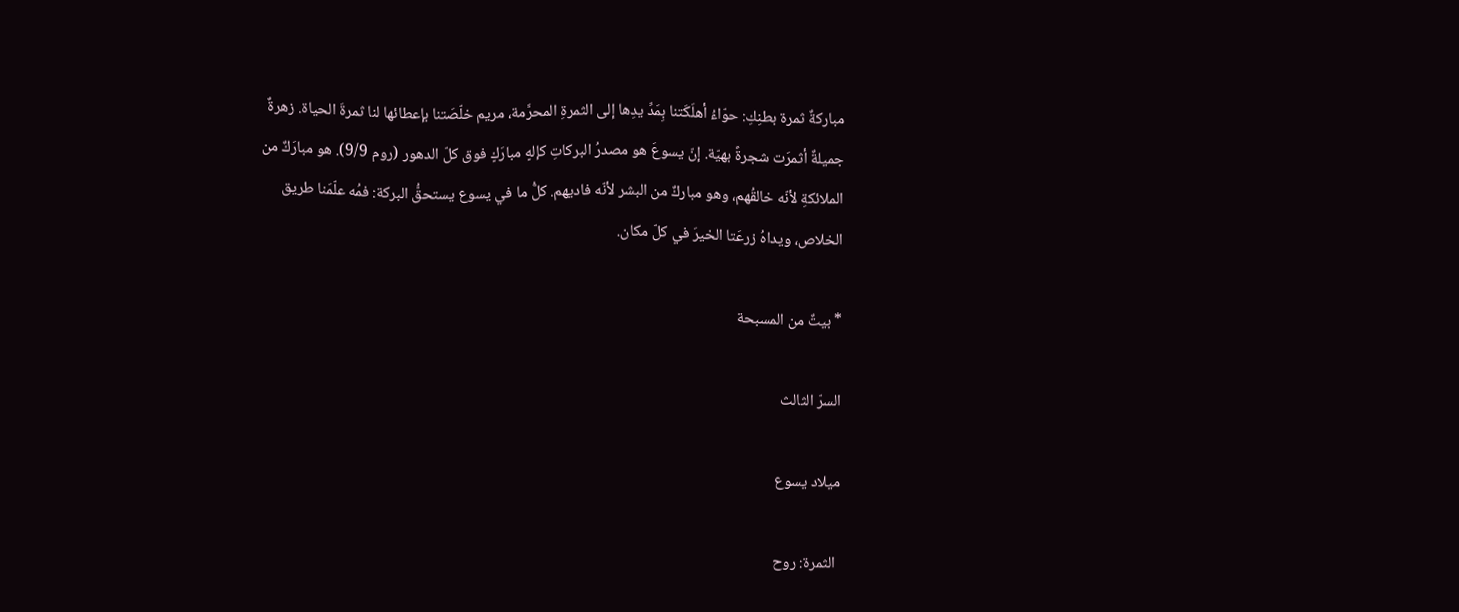مباركةٌ ثمرة بطنِكِ: حوّاءُ أهلَكَتنا بِمَدِّ يدِها إلى الثمرةِ المحرَّمة، مريم خلّصَتنا بإعطائها لنا ثمرةَ الحياة. زهرةٌ جميلةٌ أثمرَت شجرةً بهيّة. إنّ يسوعَ هو مصدرُ البركاتِ كإلهٍ مبارَكٍ فوق كلّ الدهور (روم 9/9). هو مبارَكٌ من الملائكةِ لأنّه خالقُهم، وهو مباركٌ من البشر لأنّه فاديهم. كلُّ ما في يسوع يستحقُّ البركة: فمُه علّمَنا طريق الخلاص، ويداهُ زرعَتا الخيرَ في كلّ مكان.

* بيتٌ من المسبحة

السرّ الثالث

ميلاد يسوع

 الثمرة: روح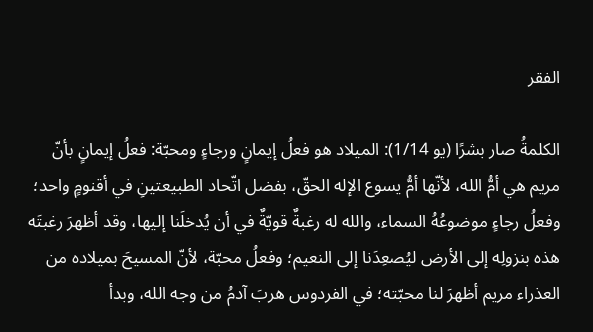الفقر

الكلمةُ صار بشرًا (يو 1/14): الميلاد هو فعلُ إيمانٍ ورجاءٍ ومحبّة: فعلُ إيمانٍ بأنّ مريم هي أمُّ الله، لأنّها أمُّ يسوع الإله الحقّ، بفضل اتّحاد الطبيعتينِ في أقنومٍ واحد؛ وفعلُ رجاءٍ موضوعُهُ السماء، والله له رغبةٌ قويّةٌ في أن يُدخلَنا إليها، وقد أظهرَ رغبتَه هذه بنزولِه إلى الأرض ليُصعِدَنا إلى النعيم؛ وفعلُ محبّة، لأنّ المسيحَ بميلاده من العذراء مريم أظهرَ لنا محبّته؛ في الفردوس هربَ آدمُ من وجه الله، وبدأ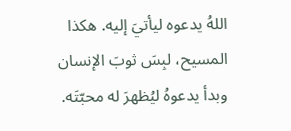اللهُ يدعوه ليأتيَ إليه. هكذا المسيح، لبِسَ ثوبَ الإنسان وبدأ يدعوهُ ليُظهرَ له محبّتَه.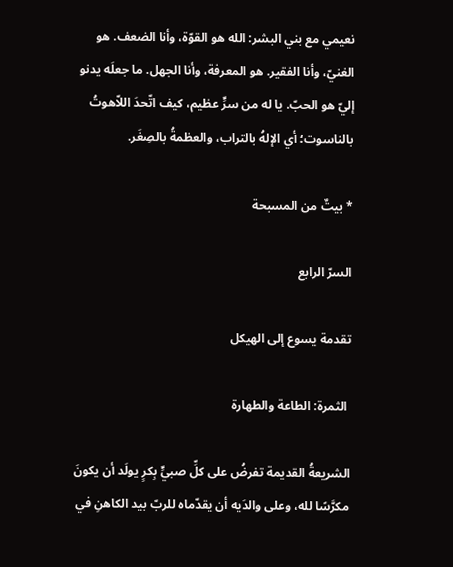نعيمي مع بني البشر: الله هو القوّة، وأنا الضعف. هو الغنيّ، وأنا الفقير. هو المعرفة، وأنا الجهل. ما جعلَه يدنو إليّ هو الحبّ. يا له من سرٍّ عظيم، كيف اتّحدَ اللاّهوتُ بالناسوت؛ أي الإلهُ بالتراب، والعظمةُ بالصِغَر.

* بيتٌ من المسبحة

السرّ الرابع

تقدمة يسوع إلى الهيكل

 الثمرة: الطاعة والطهارة

الشريعةُ القديمة تفرضُ على كلِّ صبيٍّ بِكرٍ يولَد أن يكونَ مكرَّسًا لله، وعلى والدَيه أن يقدّماه للربّ بيد الكاهنِ في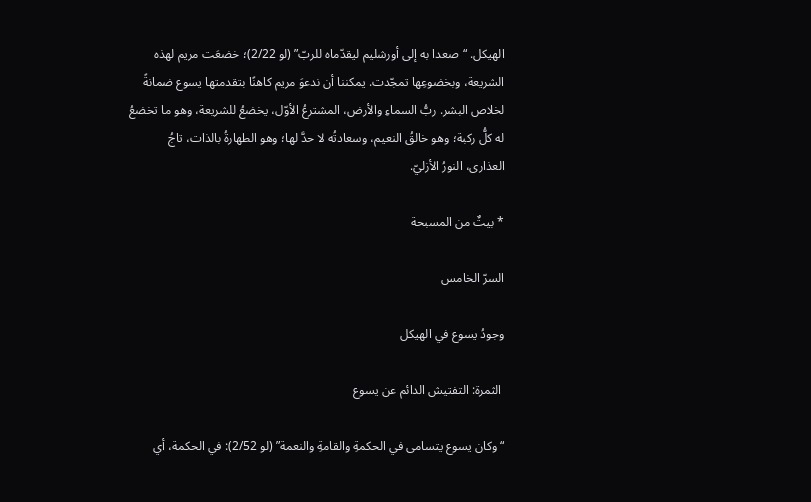الهيكل. “صعدا به إلى أورشليم ليقدّماه للربّ” (لو 2/22)؛ خضعَت مريم لهذه الشريعة، وبخضوعِها تمجّدت. يمكننا أن ندعوَ مريم كاهنًا بتقدمتها يسوع ضمانةً لخلاص البشر. ربُّ السماءِ والأرض، المشترعُ الأوّل، يخضعُ للشريعة، وهو ما تخضعُ له كلُّ ركبة؛ وهو خالقُ النعيم، وسعادتُه لا حدَّ لها؛ وهو الطهارةُ بالذات، تاجُ العذارى، النورُ الأزليّ.

* بيتٌ من المسبحة

السرّ الخامس

وجودُ يسوع في الهيكل

 الثمرة: التفتيش الدائم عن يسوع

“وكان يسوع يتسامى في الحكمةِ والقامةِ والنعمة” (لو 2/52): في الحكمة، أي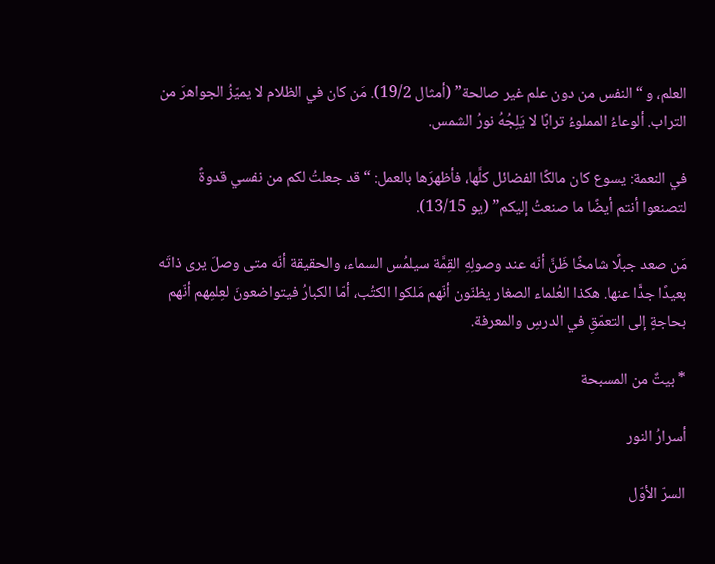العلم، و “النفس من دون علم غير صالحة” (أمثال 19/2). مَن كان في الظلام لا يميّزُ الجواهرَ من التراب. ألوعاءُ المملوءُ ترابًا لا يَلِجُهُ نورُ الشمس.

في النعمة: يسوع كان مالكًا الفضائل كلَّها، فأظهرَها بالعمل: “قد جعلتُ لكم من نفسي قدوةً لتصنعوا أنتم أيضًا ما صنعتُ إليكم” (يو 13/15).

مَن صعد جبلًا شامخًا ظَنَّ أنّه عند وصولِهِ القِمَّة سيلمُس السماء، والحقيقة أنّه متى وصلَ يرى ذاتَه بعيدًا جدًّا عنها. هكذا العُلماء الصغار يظنّون أنّهم مَلكوا الكتُب، أمّا الكبارُ فيتواضعونَ لعِلمِهم أنّهم بحاجةٍ إلى التعمّقِ في الدرسِ والمعرفة.

* بيتٌ من المسبحة

أسرارُ النور

السرّ الأوّل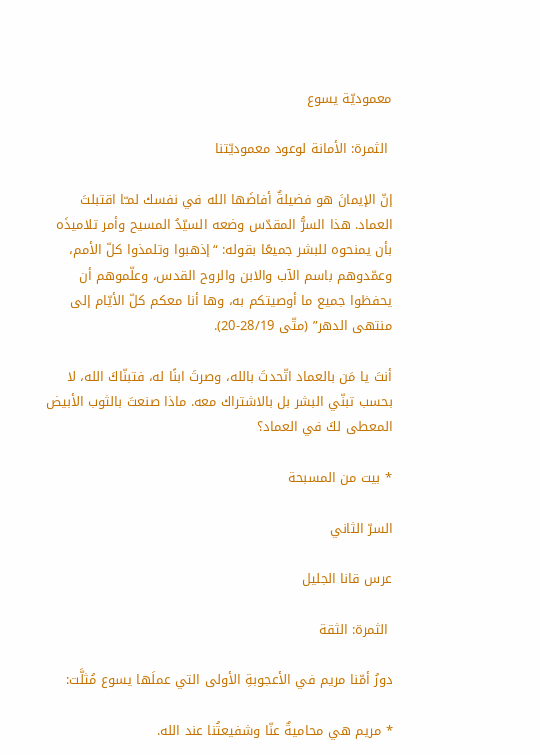معموديّة يسوع

 الثمرة: الأمانة لوعود معموديّتنا

إنّ الإيمانَ هو فضيلةٌ أفاضَها الله في نفسك لمـّا اقتبلتَ العماد. هذا السرُّ المقدّس وضعه السيّدُ المسيح وأمر تلاميذَه بأن يمنحوه للبشر جميعًا بقوله: “إذهبوا وتلمذوا كلّ الأمم، وعمّدوهم باسم الآب والابن والروح القدس، وعلّموهم أن يحفظوا جميع ما أوصيتكم به، وها أنا معكم كلّ الأيّام إلى منتهى الدهر” (متّى 28/19-20).

أنتَ يا مَن بالعماد اتّحدتَ بالله، وصرتَ ابنًا له، فتبنّاكَ الله، لا بحسب تبنّي البشر بل بالاشتراك معه. ماذا صنعتَ بالثوب الأبيض المعطى لكَ في العماد؟

* بيت من المسبحة

السرّ الثاني

عرس قانا الجليل

 الثمرة: الثقة

دورُ أمّنا مريم في الأعجوبةِ الأولى التي عملَها يسوع مُثلَّت:

* مريم هي محاميةٌ عنّا وشفيعتُنا عند الله.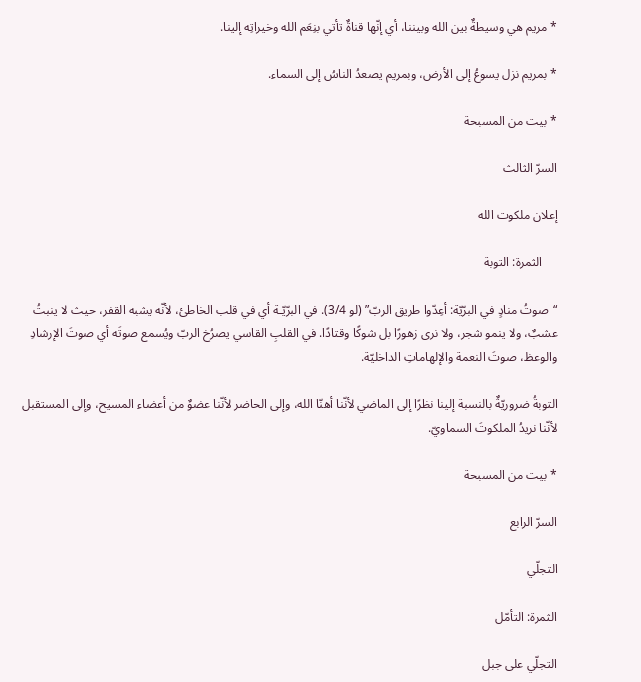* مريم هي وسيطةٌ بين الله وبيننا، أي إنّها قناةٌ تأتي بنِعَم الله وخيراتِه إلينا.

* بمريم نزل يسوعُ إلى الأرض، وبمريم يصعدُ الناسُ إلى السماء.

* بيت من المسبحة

السرّ الثالث

إعلان ملكوت الله

     الثمرة: التوبة

“صوتُ منادٍ في البرّيّة: أعِدّوا طريق الربّ” (لو 3/4). في البرّيّـة أي في قلب الخاطئ، لأنّه يشبه القفر، حيث لا ينبتُ عشبٌ، ولا ينمو شجر، ولا نرى زهورًا بل شوكًا وقتادًا. في القلبِ القاسي يصرُخ الربّ ويُسمع صوتَه أي صوتَ الإرشادِ والوعظ، صوتَ النعمة والإلهاماتِ الداخليّة.

التوبةُ ضروريّةٌ بالنسبة إلينا نظرًا إلى الماضي لأنّنا أهنّا الله، وإلى الحاضر لأنّنا عضوٌ من أعضاء المسيح، وإلى المستقبل لأنّنا نريدُ الملكوتَ السماويّ.

* بيت من المسبحة

السرّ الرابع

التجلّي

الثمرة: التأمّل

التجلّي على جبل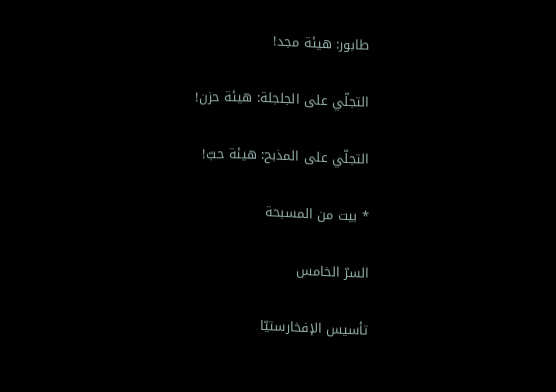طابور: هيئة مجد!

التجلّي على الجلجلة: هيئة حزن!

التجلّي على المذبح: هيئة حبّ!

* بيت من المسبحة

السرّ الخامس

تأسيس الإفخارستيّا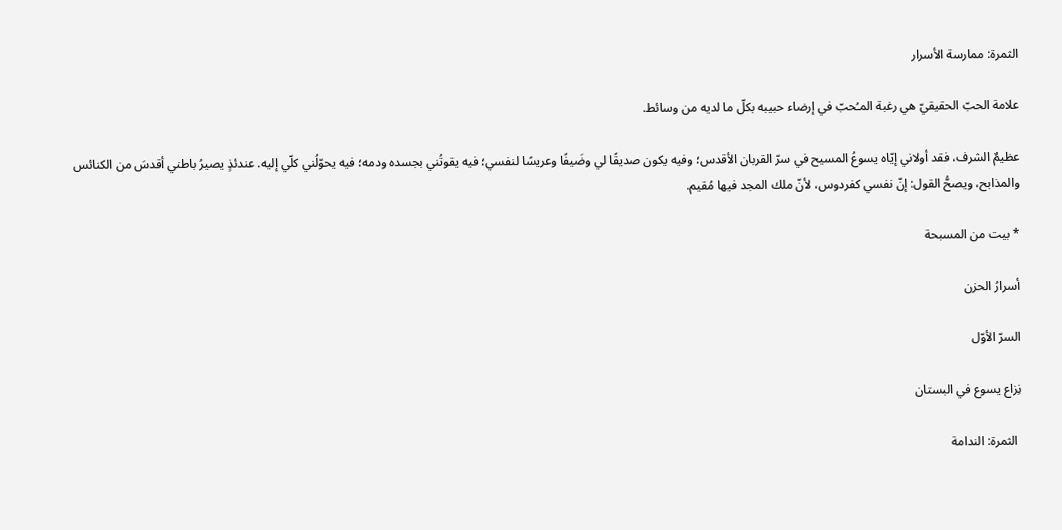الثمرة: ممارسة الأسرار

علامة الحبّ الحقيقيّ هي رغبة المـُحبّ في إرضاء حبيبه بكلّ ما لديه من وسائط.

عظيمٌ الشرف، فقد أولاني إيّاه يسوعُ المسيح في سرّ القربان الأقدس؛ وفيه يكون صديقًا لي وضَيفًا وعريسًا لنفسي؛ فيه يقوتُني بجسده ودمه؛ فيه يحوّلُني كلّي إليه. عندئذٍ يصيرُ باطني أقدسَ من الكنائس والمذابح، ويصحُّ القول: إنّ نفسي كفردوس، لأنّ ملك المجد فيها مُقيم.

* بيت من المسبحة

أسرارُ الحزن

السرّ الأوّل

نِزاع يسوع في البستان

 الثمرة: الندامة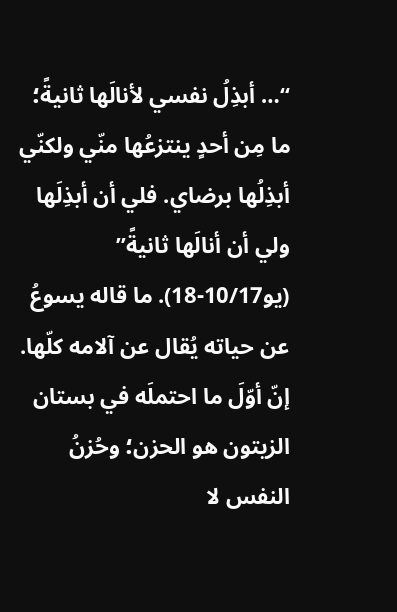“… أبذِلُ نفسي لأنالَها ثانيةً؛ ما مِن أحدٍ ينتزعُها منّي ولكنّي أبذِلُها برضاي. فلي أن أبذِلَها ولي أن أنالَها ثانيةً” (يو10/17-18). ما قاله يسوعُ عن حياته يُقال عن آلامه كلّها. إنّ أوّلَ ما احتملَه في بستان الزيتون هو الحزن؛ وحُزنُ النفس لا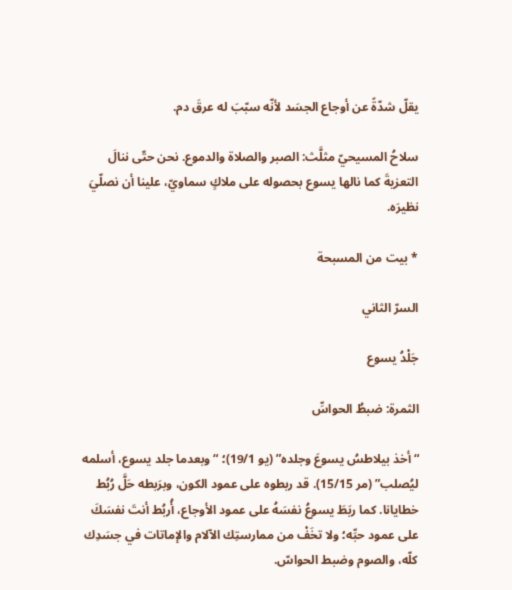يقلّ شدّةً عن أوجاع الجسَد لأنّه سبّبَ له عرقَ دم.

سلاحُ المسيحيّ مثلَّث: الصبر والصلاة والدموع. نحن حتّى ننالَ التعزيةَ كما نالها يسوع بحصوله على ملاكٍ سماويّ، علينا أن نصلّيَ نظيرَه.

* بيت من المسبحة

السرّ الثاني

جَلْدُ يسوع

الثمرة: ضبطُ الحواسِّ

“أخذ بيلاطسُ يسوعَ وجلده” (يو 19/1)؛ “وبعدما جلد يسوع، أسلمه ليُصلب” (مر 15/15). قد ربطوه على عمود الكون، وبرَبطه حَلَّ رُبُط خطايانا. كما ربَطَ يسوعُ نفسَهُ على عمود الأوجاع، أُربُط أنتَ نفسَكَ على عمود حبِّه؛ ولا تخَفْ من ممارستِك الآلام والإماتات في جسَدِك كلّه، والصوم وضبط الحواسّ.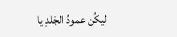ليكُن عمودُ الجَلدِ يا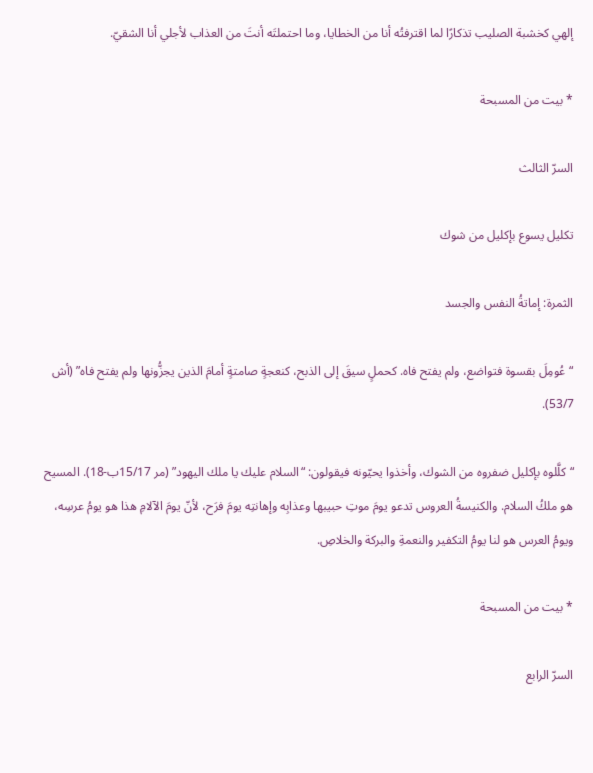إلهي كخشبة الصليب تذكارًا لما اقترفتُه أنا من الخطايا، وما احتملتَه أنتَ من العذاب لأجلي أنا الشقيّ.

* بيت من المسبحة

السرّ الثالث

تكليل يسوع بإكليل من شوك

الثمرة: إماتةُ النفس والجسد

“عُومِلَ بقسوة فتواضع، ولم يفتح فاه. كحملٍ سيقَ إلى الذبح، كنعجةٍ صامتةٍ أمامَ الذين يجزُّونها ولم يفتح فاه” (أش 53/7).

“كلَّلوه بإكليل ضفروه من الشوك، وأخذوا يحيّونه فيقولون: “السلام عليك يا ملك اليهود” (مر 15/17ب-18). المسيح هو ملكُ السلام. والكنيسةُ العروس تدعو يومَ موتِ حبيبها وعذابِه وإهانتِه يومَ فرَح، لأنّ يومَ الآلامِ هذا هو يومُ عرسِه، ويومُ العرس هو لنا يومُ التكفير والنعمةِ والبركة والخلاصِ.

* بيت من المسبحة

السرّ الرابع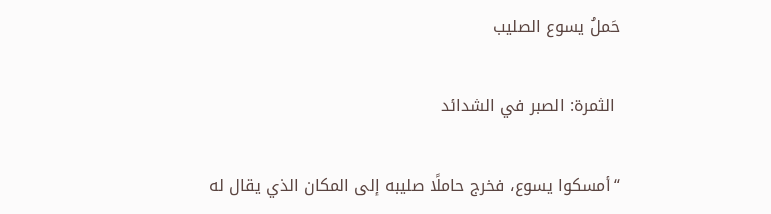حَملُ يسوع الصليب

 الثمرة: الصبر في الشدائد

“أمسكوا يسوع، فخرج حاملًا صليبه إلى المكان الذي يقال له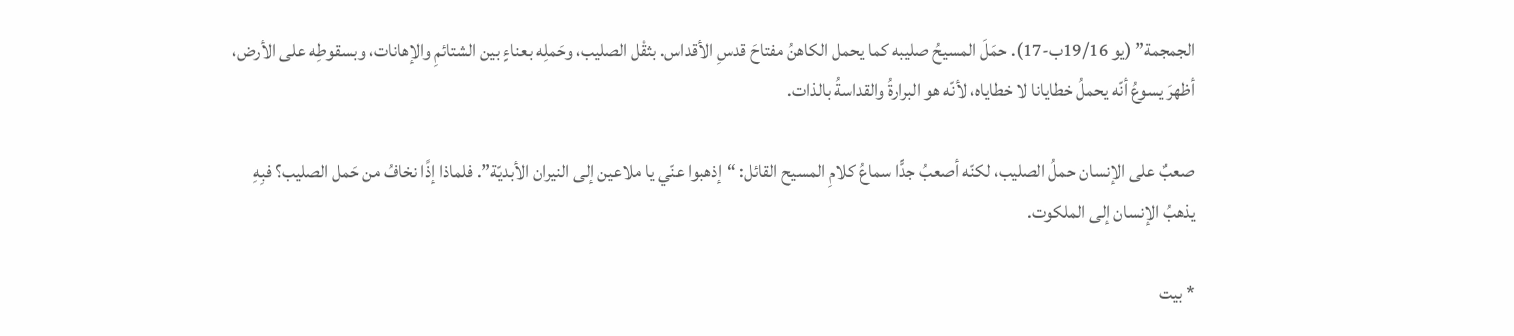الجمجمة” (يو 19/16ب-17). حمَلَ المسيحُ صليبه كما يحمل الكاهنُ مفتاحَ قدسِ الأقداس. بثقْل الصليب، وحَملِه بعناءٍ بين الشتائمِ والإهانات، وبسقوطِه على الأرض، أظهرَ يسوعُ أنّه يحملُ خطايانا لا خطاياه، لأنّه هو البرارةُ والقداسةُ بالذات.

صعبٌ على الإنسان حملُ الصليب، لكنّه أصعبُ جدًّا سماعُ كلامِ المسيح القائل: “إذهبوا عنّي يا ملاعين إلى النيران الأبديّة”. فلماذا إذًا نخافُ من حَمل الصليب؟ فبِهِ يذهبُ الإنسان إلى الملكوت.

* بيت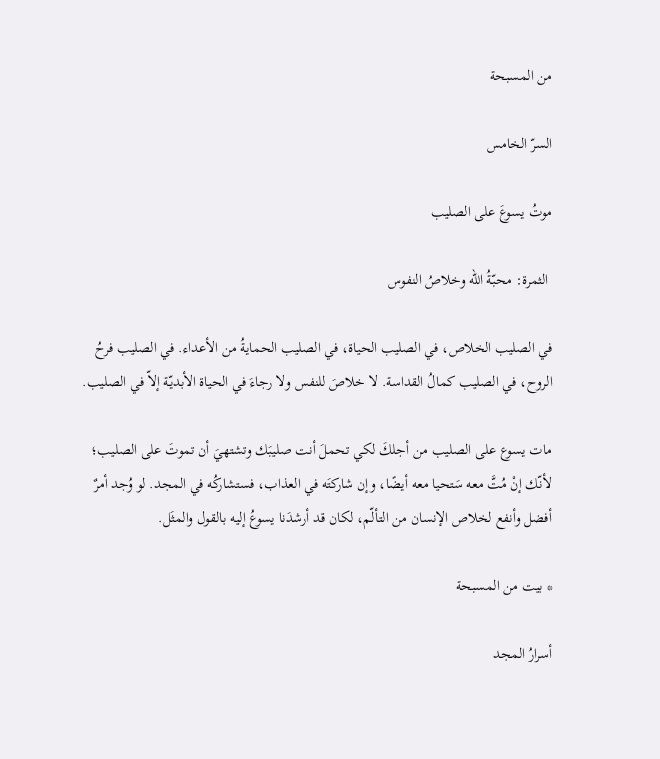من المسبحة

السرّ الخامس

موتُ يسوعَ على الصليب

 الثمرة: محبّةُ الله وخلاصُ النفوس

في الصليب الخلاص، في الصليب الحياة، في الصليب الحمايةُ من الأعداء. في الصليب فرحُ الروح، في الصليب كمالُ القداسة. لا خلاصَ للنفس ولا رجاءَ في الحياة الأبديّة إلاّ في الصليب.

مات يسوع على الصليب من أجلكَ لكي تحملَ أنت صليبَك وتشتهيَ أن تموتَ على الصليب؛ لأنّك إنْ مُتَّ معه سَتحيا معه أيضًا، وإن شاركتَه في العذاب، فستشاركُه في المجد. لو وُجد أمرٌ أفضل وأنفع لخلاص الإنسان من التألّم، لكان قد أرشدَنا يسوعُ إليه بالقول والمثَل.

* بيت من المسبحة

أسرارُ المجد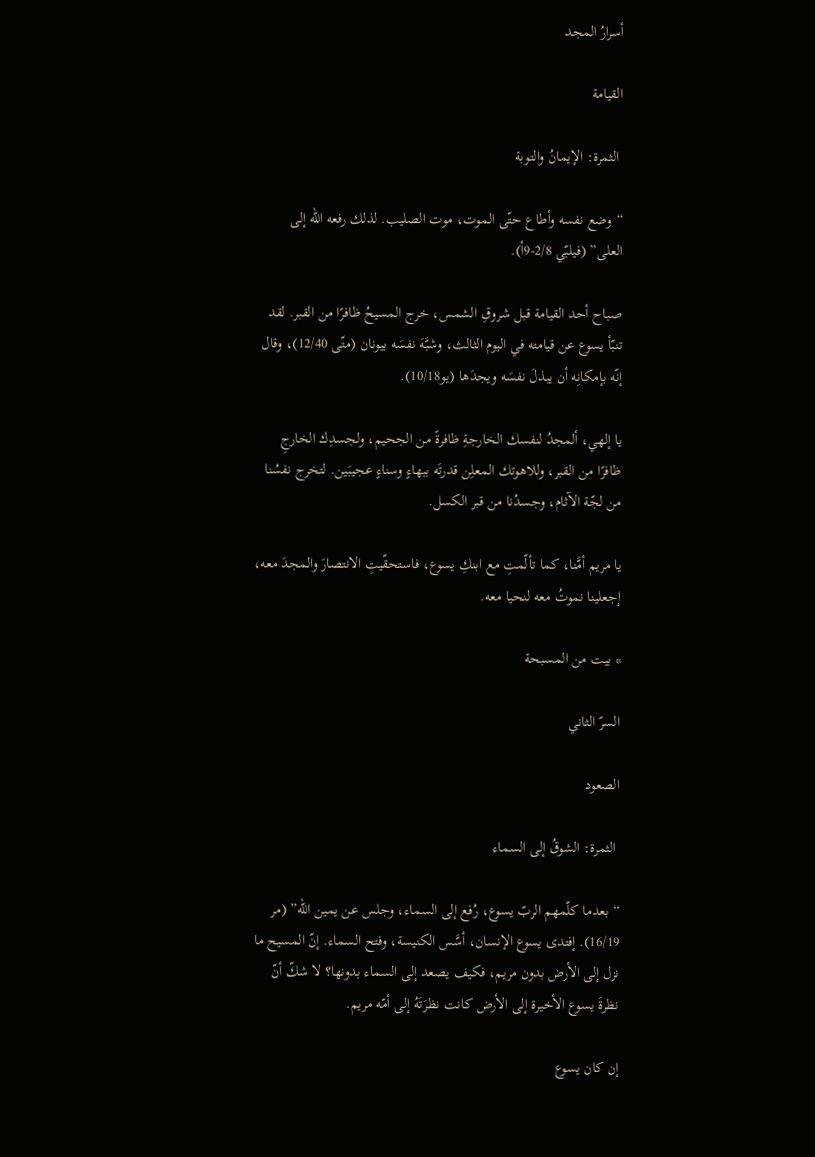أسرارُ المجد

القيامة

 الثمرة: الإيمانُ والتوبة

“وضع نفسه وأطاع حتّى الموت، موت الصليب. لذلك رفعه الله إلى العلى” (فيلبّي 2/8-9أ).

صباح أحد القيامة قبل شروقِ الشمس، خرج المسيحُ ظافرًا من القبر. لقد تنبّأ يسوع عن قيامته في اليوم الثالث، وشبَّهَ نفسَه بيونان (متّى 12/40)، وقال إنّه بإمكانِه أن يبذلَ نفسَه ويجدَها (يو10/18).

يا إلهي، ألمجدُ لنفسك الخارجةِ ظافرةً من الجحيم، ولجسدِك الخارجِ ظافرًا من القبر، وللاهوتك المعلِن قدرتَه ببهاءٍ وسناءٍ عجيبَين. لتخرج نفسُنا من لجّة الآثام، وجسدُنا من قبر الكسل.

يا مريم أمَّنا، كما تألّمتِ مع ابنكِ يسوع، فاستحقّيتِ الانتصارَ والمجدَ معه، إجعلينا نموتُ معه لنحيا معه.

* بيت من المسبحة

السرّ الثاني

الصعود

 الثمرة: الشوقُ إلى السماء

“بعدما كلّمهم الربّ يسوع، رُفع إلى السماء، وجلس عن يمين الله” (مر 16/19). إفتدى يسوع الإنسان، أسَّس الكنيسة، وفتح السماء. إنّ المسيح ما نزل إلى الأرض بدون مريم، فكيف يصعد إلى السماء بدونها؟ لا شكّ أنّ نظرةَ يسوع الأخيرة إلى الأرض كانت نظرَتَهُ إلى أمّه مريم.

إن كان يسوع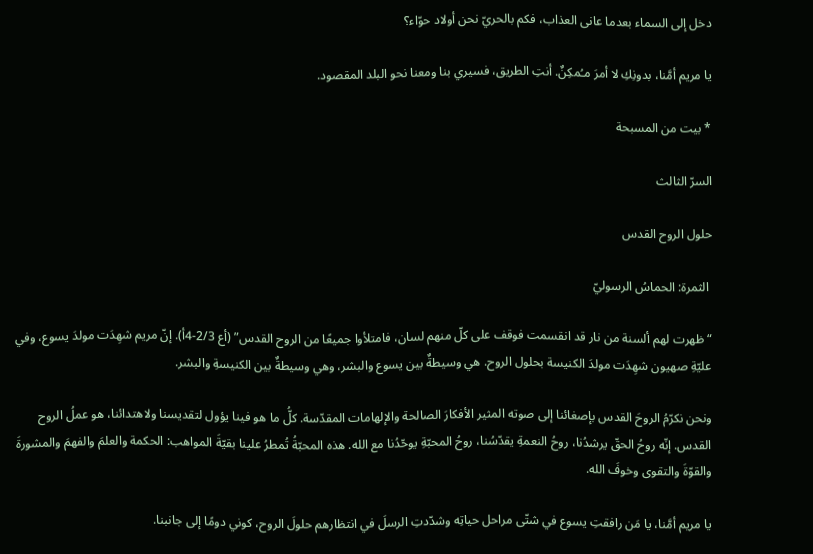دخل إلى السماء بعدما عانى العذاب، فكم بالحريّ نحن أولاد حوّاء؟

يا مريم أمَّنا، بدونِكِ لا أمرَ مـُمكِنٌ. أنتِ الطريق، فسيري بنا ومعنا نحو البلد المقصود.

* بيت من المسبحة

السرّ الثالث

حلول الروح القدس

 الثمرة: الحماسُ الرسوليّ

“ظهرت لهم ألسنة من نار قد انقسمت فوقف على كلّ منهم لسان، فامتلأوا جميعًا من الروح القدس” (أع 2/3-4أ). إنّ مريم شهِدَت مولدَ يسوع، وفي عليّةِ صهيون شهِدَت مولدَ الكنيسة بحلول الروح. هي وسيطةٌ بين يسوع والبشر، وهي وسيطةٌ بين الكنيسةِ والبشر.

ونحن نكرّمُ الروحَ القدس بإصغائنا إلى صوته المثير الأفكارَ الصالحة والإلهامات المقدّسة. كلُّ ما هو فينا يؤول لتقديسنا ولاهتدائنا، هو عملُ الروح القدس. إنّه روحُ الحقّ يرشدُنا، روحُ النعمةِ يقدّسُنا، روحُ المحبّةِ يوحّدُنا مع الله. هذه المحبّةُ تُمطرُ علينا بقيّةَ المواهب: الحكمة والعلمَ والفهمَ والمشورةَ والقوّةَ والتقوى وخوفَ الله.

يا مريم أمَّنا، يا مَن رافقتِ يسوع في شتّى مراحل حياتِه وشدّدتِ الرسلَ في انتظارهم حلولَ الروح، كوني دومًا إلى جانبنا.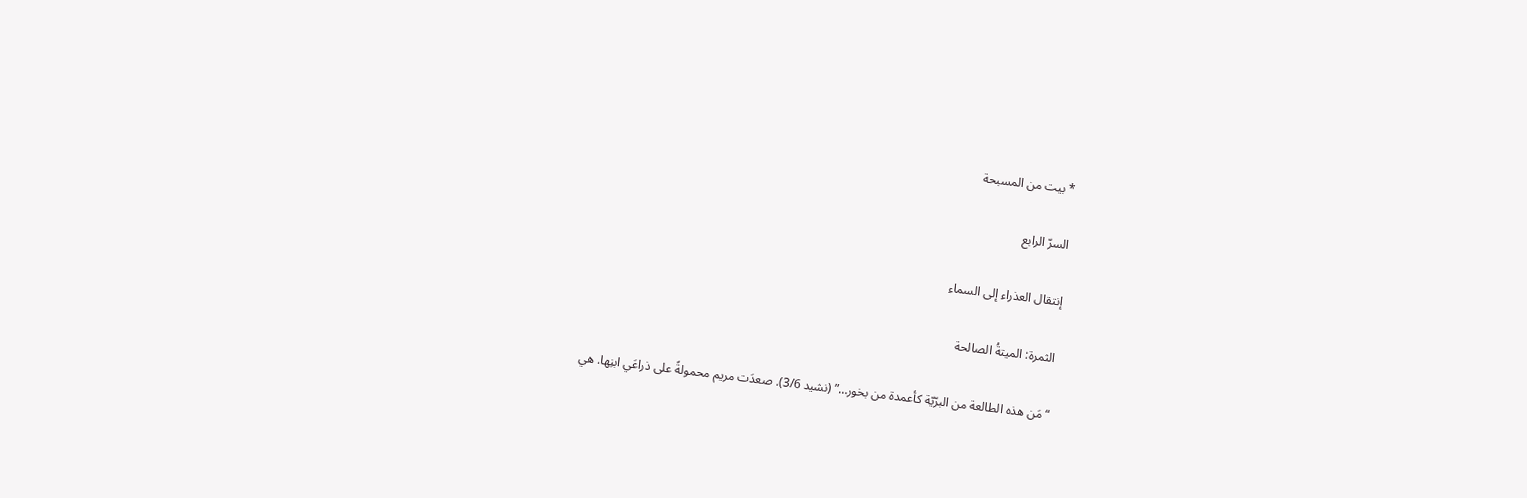* بيت من المسبحة

السرّ الرابع

إنتقال العذراء إلى السماء

الثمرة: الميتةُ الصالحة

“مَن هذه الطالعة من البرّيّة كأعمدة من بخور…” (نشيد 3/6). صعدَت مريم محمولةً على ذراعَي ابنِها. هي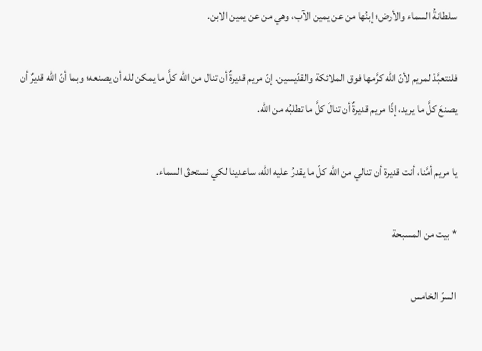سلطانةُ السماء والأرض؛ إبنُها من عن يمين الآب، وهي من عن يمين الابن.

فلنتعبَّدْ لمريم لأنّ الله كرَّمها فوق الملائكة والقدّيسين. إنّ مريم قديرةٌ أن تنال من الله كلَّ ما يمكن لله أن يصنعه؛ وبما أنّ الله قديرٌ أن يصنعَ كلَّ ما يريد، إذًا مريم قديرةٌ أن تنالَ كلَّ ما تطلبُه من الله.

يا مريم أمَّنا، أنت قديرة أن تنالي من الله كلّ ما يقدرُ عليه الله، ساعدينا لكي نستحقّ السماء.

* بيت من المسبحة

السرّ الخامس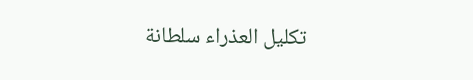تكليل العذراء سلطانة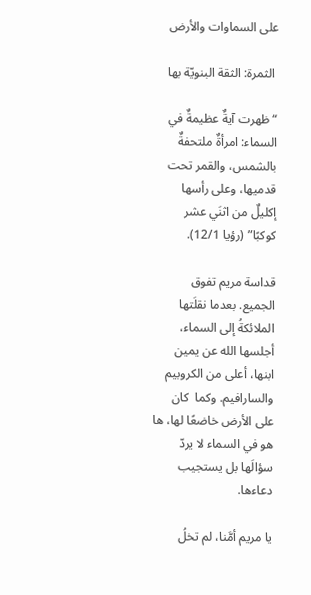على السماوات والأرض

 الثمرة: الثقة البنويّة بها

“ظهرت آيةٌ عظيمةٌ في السماء: امرأةٌ ملتحفةٌ بالشمس، والقمر تحت قدميها، وعلى رأسها إكليلٌ من اثنَي عشر كوكبًا” (رؤيا 12/1).

قداسة مريم تفوق الجميع. بعدما نقلَتها الملائكةُ إلى السماء، أجلسها الله عن يمين ابنها، أعلى من الكروبيم والسارافيم. وكما  كان على الأرض خاضعًا لها، ها هو في السماء لا يردّ سؤالَها بل يستجيب دعاءها.

يا مريم أمَّنا، لم تخلُ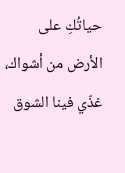حياتُكِ على الأرض من أشواك، غذّي فينا الشوق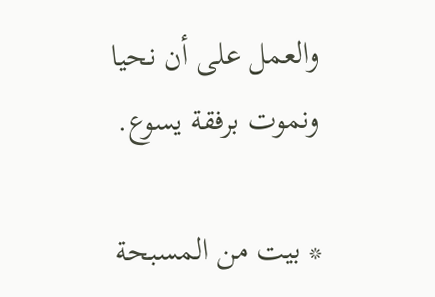والعمل على أن نحيا ونموت برفقة يسوع.

* بيت من المسبحة